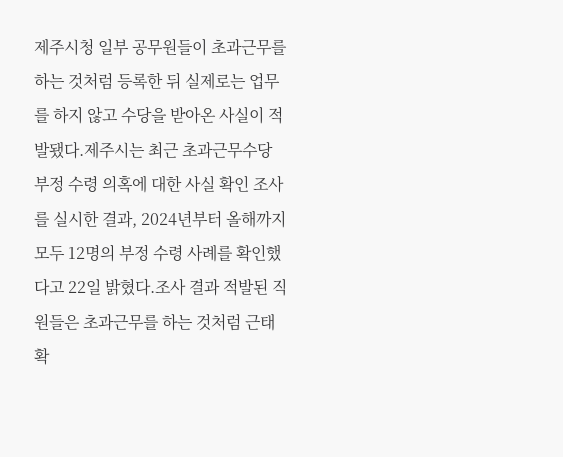제주시청 일부 공무원들이 초과근무를 하는 것처럼 등록한 뒤 실제로는 업무를 하지 않고 수당을 받아온 사실이 적발됐다.제주시는 최근 초과근무수당 부정 수령 의혹에 대한 사실 확인 조사를 실시한 결과, 2024년부터 올해까지 모두 12명의 부정 수령 사례를 확인했다고 22일 밝혔다.조사 결과 적발된 직원들은 초과근무를 하는 것처럼 근태 확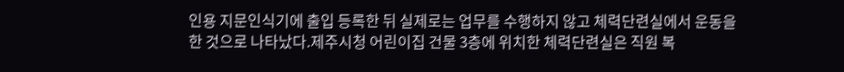인용 지문인식기에 출입 등록한 뒤 실제로는 업무를 수행하지 않고 체력단련실에서 운동을 한 것으로 나타났다.제주시청 어린이집 건물 3층에 위치한 체력단련실은 직원 복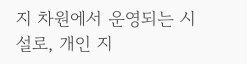지 차원에서 운영되는 시설로, 개인 지